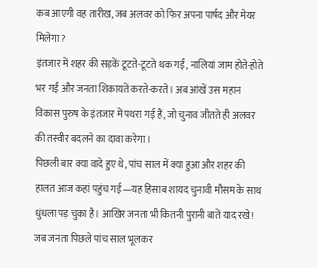कब आएगी वह तारीख, जब अलवर को फिर अपना पार्षद और मेयर मिलेगा?
इंतजार में शहर की सड़कें टूटते-टूटते थक गईं, नालियां जाम होते-होते भर गईं और जनता शिकायतें करते-करते। अब आंखें उस महान विकास पुरुष के इंतजार में पथरा गई हैं, जो चुनाव जीतते ही अलवर की तस्वीर बदलने का दावा करेगा।
पिछली बार क्या वादे हुए थे, पांच साल में क्या हुआ और शहर की हालत आज कहां पहुंच गई—यह हिसाब शायद चुनावी मौसम के साथ धुंधला पड़ चुका है। आखिर जनता भी कितनी पुरानी बातें याद रखे!
जब जनता पिछले पांच साल भूलकर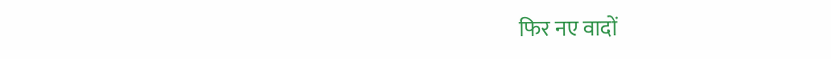फिर नए वादों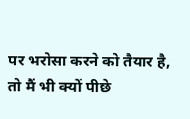पर भरोसा करने को तैयार है, तो मैं भी क्यों पीछे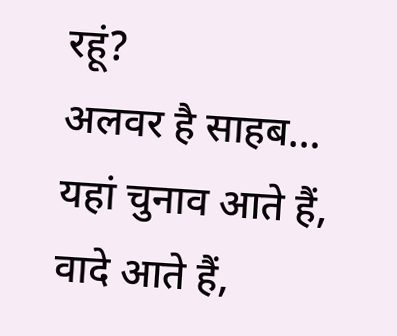रहूं?
अलवर है साहब… यहां चुनाव आते हैं, वादे आते हैं,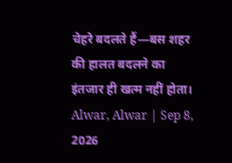चेहरे बदलते हैं—बस शहर की हालत बदलने का इंतजार ही खत्म नहीं होता।
Alwar, Alwar | Sep 8, 2026